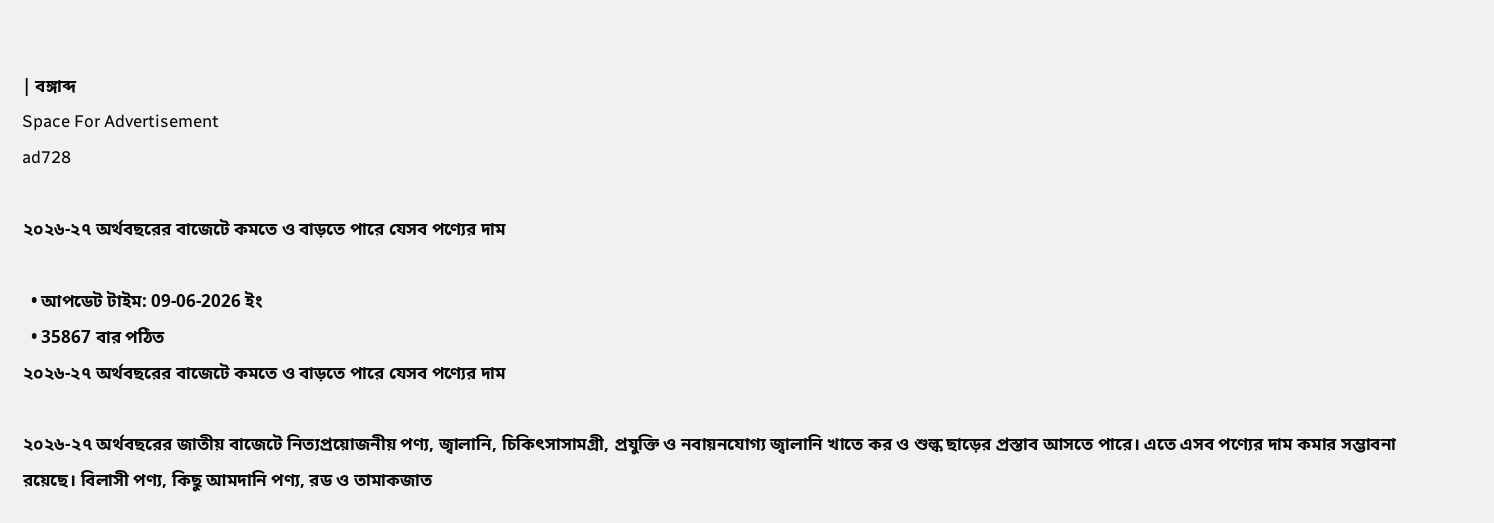| বঙ্গাব্দ
Space For Advertisement
ad728

২০২৬-২৭ অর্থবছরের বাজেটে কমতে ও বাড়তে পারে যেসব পণ্যের দাম

  • আপডেট টাইম: 09-06-2026 ইং
  • 35867 বার পঠিত
২০২৬-২৭ অর্থবছরের বাজেটে কমতে ও বাড়তে পারে যেসব পণ্যের দাম

২০২৬-২৭ অর্থবছরের জাতীয় বাজেটে নিত্যপ্রয়োজনীয় পণ্য, জ্বালানি, চিকিৎসাসামগ্রী, প্রযুক্তি ও নবায়নযোগ্য জ্বালানি খাতে কর ও শুল্ক ছাড়ের প্রস্তাব আসতে পারে। এতে এসব পণ্যের দাম কমার সম্ভাবনা রয়েছে। বিলাসী পণ্য, কিছু আমদানি পণ্য, রড ও তামাকজাত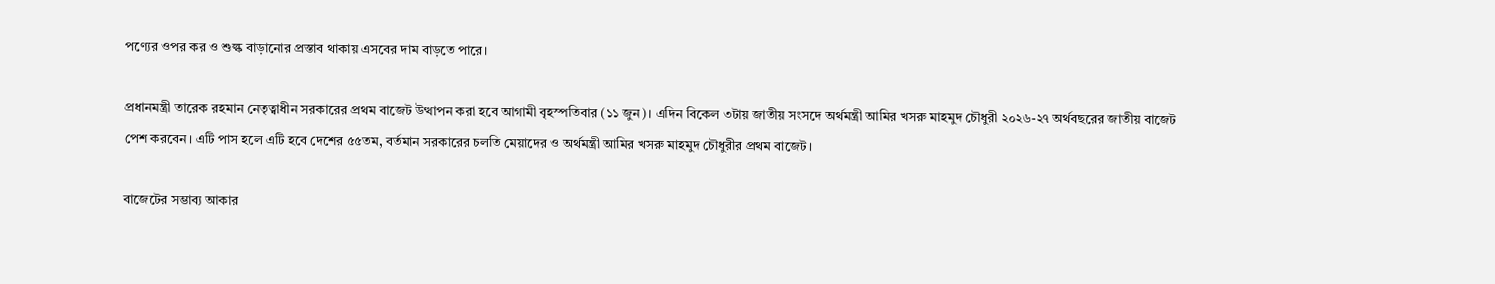পণ্যের ওপর কর ও শুল্ক বাড়ানোর প্রস্তাব থাকায় এসবের দাম বাড়তে পারে।

প্রধানমন্ত্রী তারেক রহমান নেতৃত্বাধীন সরকারের প্রথম বাজেট উত্থাপন করা হবে আগামী বৃহস্পতিবার (১১ জুন)। এদিন বিকেল ৩টায় জাতীয় সংসদে অর্থমন্ত্রী আমির খসরু মাহমুদ চৌধুরী ২০২৬-২৭ অর্থবছরের জাতীয় বাজেট পেশ করবেন। এটি পাস হলে এটি হবে দেশের ৫৫তম, বর্তমান সরকারের চলতি মেয়াদের ও অর্থমন্ত্রী আমির খসরু মাহমুদ চৌধুরীর প্রথম বাজেট।

বাজেটের সম্ভাব্য আকার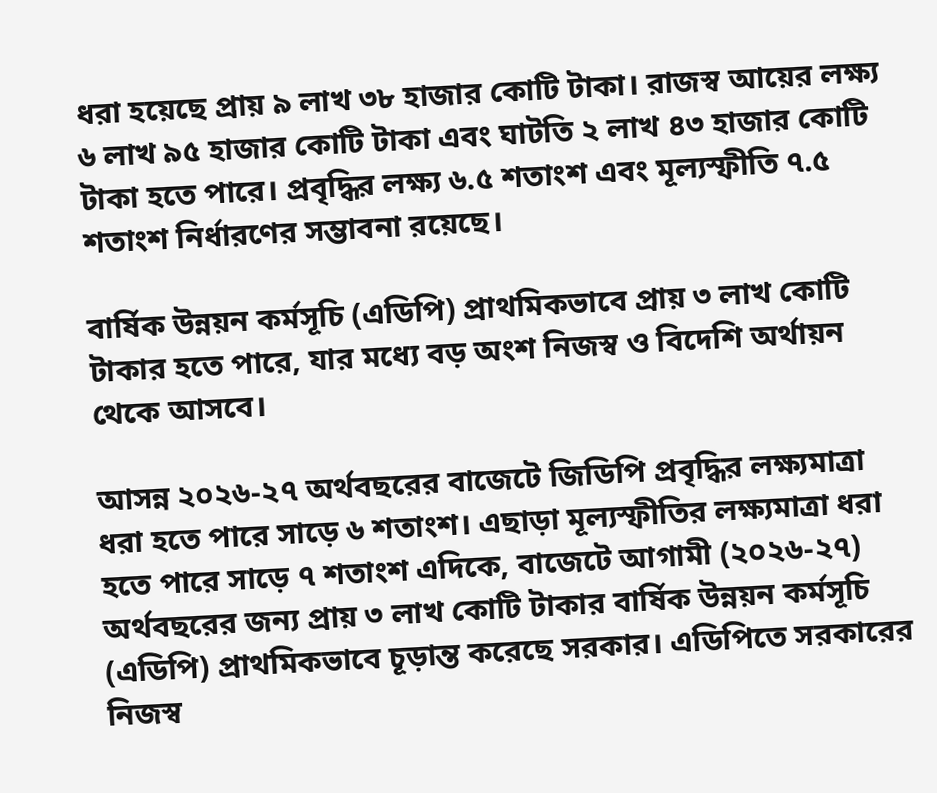ধরা হয়েছে প্রায় ৯ লাখ ৩৮ হাজার কোটি টাকা। রাজস্ব আয়ের লক্ষ্য ৬ লাখ ৯৫ হাজার কোটি টাকা এবং ঘাটতি ২ লাখ ৪৩ হাজার কোটি টাকা হতে পারে। প্রবৃদ্ধির লক্ষ্য ৬.৫ শতাংশ এবং মূল্যস্ফীতি ৭.৫ শতাংশ নির্ধারণের সম্ভাবনা রয়েছে।

বার্ষিক উন্নয়ন কর্মসূচি (এডিপি) প্রাথমিকভাবে প্রায় ৩ লাখ কোটি টাকার হতে পারে, যার মধ্যে বড় অংশ নিজস্ব ও বিদেশি অর্থায়ন থেকে আসবে।

আসন্ন ২০২৬-২৭ অর্থবছরের বাজেটে জিডিপি প্রবৃদ্ধির লক্ষ্যমাত্রা ধরা হতে পারে সাড়ে ৬ শতাংশ। এছাড়া মূল্যস্ফীতির লক্ষ্যমাত্রা ধরা হতে পারে সাড়ে ৭ শতাংশ এদিকে, বাজেটে আগামী (২০২৬-২৭) অর্থবছরের জন্য প্রায় ৩ লাখ কোটি টাকার বার্ষিক উন্নয়ন কর্মসূচি (এডিপি) প্রাথমিকভাবে চূড়ান্ত করেছে সরকার। এডিপিতে সরকারের নিজস্ব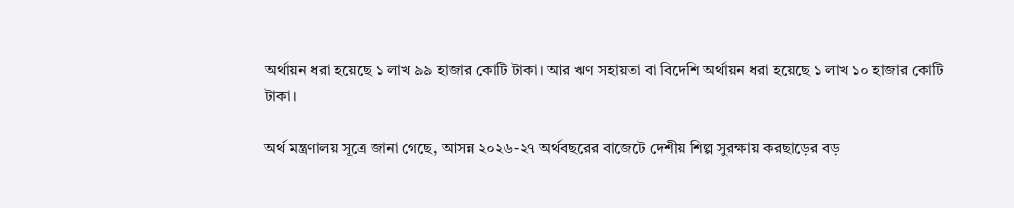অর্থায়ন ধরা হয়েছে ১ লাখ ৯৯ হাজার কোটি টাকা। আর ঋণ সহায়তা বা বিদেশি অর্থায়ন ধরা হয়েছে ১ লাখ ১০ হাজার কোটি টাকা।

অর্থ মন্ত্রণালয় সূত্রে জানা গেছে, আসন্ন ২০২৬-২৭ অর্থবছরের বাজেটে দেশীয় শিল্প সুরক্ষায় করছাড়ের বড়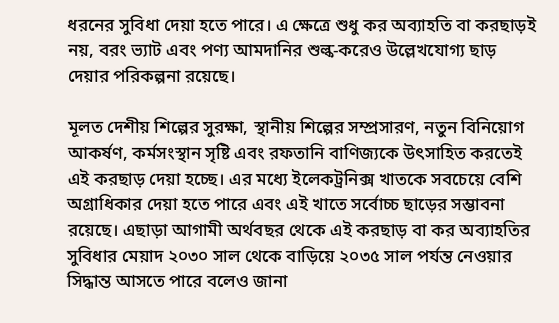ধরনের সুবিধা দেয়া হতে পারে। এ ক্ষেত্রে শুধু কর অব্যাহতি বা করছাড়ই নয়, বরং ভ্যাট এবং পণ্য আমদানির শুল্ক-করেও উল্লেখযোগ্য ছাড় দেয়ার পরিকল্পনা রয়েছে।

মূলত দেশীয় শিল্পের সুরক্ষা, স্থানীয় শিল্পের সম্প্রসারণ, নতুন বিনিয়োগ আকর্ষণ, কর্মসংস্থান সৃষ্টি এবং রফতানি বাণিজ্যকে উৎসাহিত করতেই এই করছাড় দেয়া হচ্ছে। এর মধ্যে ইলেকট্রনিক্স খাতকে সবচেয়ে বেশি অগ্রাধিকার দেয়া হতে পারে এবং এই খাতে সর্বোচ্চ ছাড়ের সম্ভাবনা রয়েছে। এছাড়া আগামী অর্থবছর থেকে এই করছাড় বা কর অব্যাহতির সুবিধার মেয়াদ ২০৩০ সাল থেকে বাড়িয়ে ২০৩৫ সাল পর্যন্ত নেওয়ার সিদ্ধান্ত আসতে পারে বলেও জানা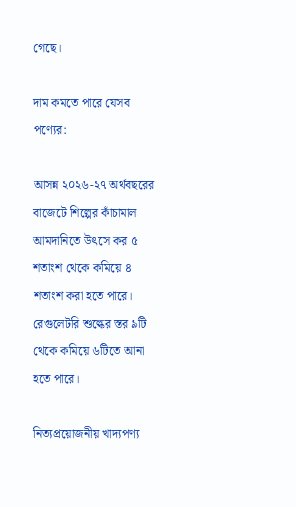গেছে।

দাম কমতে পারে যেসব পণ্যের:

আসন্ন ২০২৬-২৭ অর্থবছরের বাজেটে শিল্পের কাঁচামাল আমদানিতে উৎসে কর ৫ শতাংশ থেকে কমিয়ে ৪ শতাংশ করা হতে পারে। রেগুলেটরি শুল্কের স্তর ৯টি থেকে কমিয়ে ৬টিতে আনা হতে পারে।

নিত্যপ্রয়োজনীয় খাদ্যপণ্য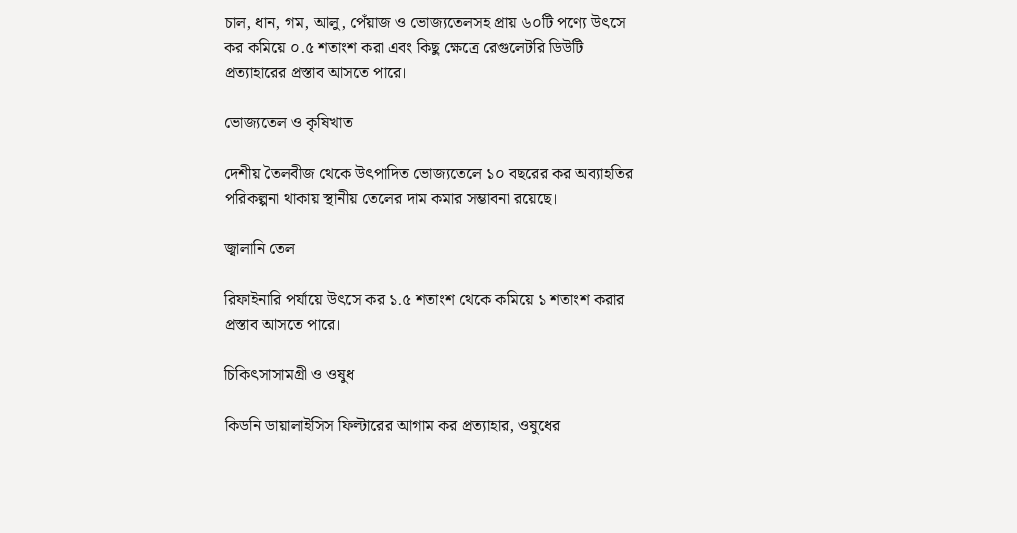চাল, ধান, গম, আলু, পেঁয়াজ ও ভোজ্যতেলসহ প্রায় ৬০টি পণ্যে উৎসে কর কমিয়ে ০.৫ শতাংশ করা এবং কিছু ক্ষেত্রে রেগুলেটরি ডিউটি প্রত্যাহারের প্রস্তাব আসতে পারে।

ভোজ্যতেল ও কৃষিখাত

দেশীয় তৈলবীজ থেকে উৎপাদিত ভোজ্যতেলে ১০ বছরের কর অব্যাহতির পরিকল্পনা থাকায় স্থানীয় তেলের দাম কমার সম্ভাবনা রয়েছে।

জ্বালানি তেল

রিফাইনারি পর্যায়ে উৎসে কর ১.৫ শতাংশ থেকে কমিয়ে ১ শতাংশ করার প্রস্তাব আসতে পারে।

চিকিৎসাসামগ্রী ও ওষুধ

কিডনি ডায়ালাইসিস ফিল্টারের আগাম কর প্রত্যাহার, ওষুধের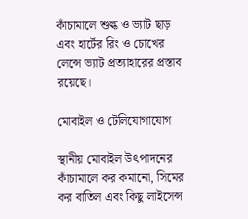কাঁচামালে শুল্ক ও ভ্যাট ছাড় এবং হার্টের রিং ও চোখের লেন্সে ভ্যাট প্রত্যাহারের প্রস্তাব রয়েছে।

মোবাইল ও টেলিযোগাযোগ

স্থানীয় মোবাইল উৎপাদনের কাঁচামালে কর কমানো, সিমের কর বাতিল এবং কিছু লাইসেন্স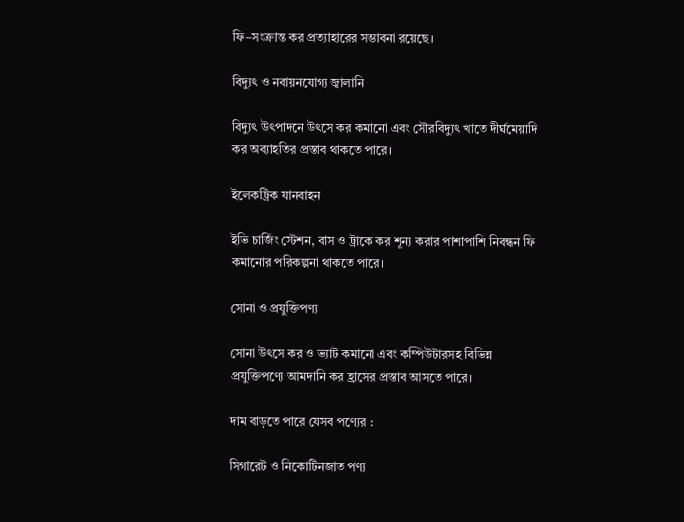ফি–সংক্রান্ত কর প্রত্যাহারের সম্ভাবনা রয়েছে।

বিদ্যুৎ ও নবায়নযোগ্য জ্বালানি

বিদ্যুৎ উৎপাদনে উৎসে কর কমানো এবং সৌরবিদ্যুৎ খাতে দীর্ঘমেয়াদি কর অব্যাহতির প্রস্তাব থাকতে পারে।

ইলেকট্রিক যানবাহন

ইভি চার্জিং স্টেশন, বাস ও ট্রাকে কর শূন্য করার পাশাপাশি নিবন্ধন ফি কমানোর পরিকল্পনা থাকতে পারে।

সোনা ও প্রযুক্তিপণ্য

সোনা উৎসে কর ও ভ্যাট কমানো এবং কম্পিউটারসহ বিভিন্ন প্রযুক্তিপণ্যে আমদানি কর হ্রাসের প্রস্তাব আসতে পারে।

দাম বাড়তে পারে যেসব পণ্যের :

সিগারেট ও নিকোটিনজাত পণ্য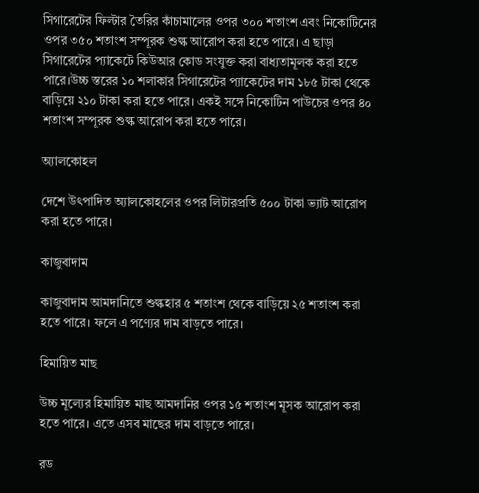সিগারেটের ফিল্টার তৈরির কাঁচামালের ওপর ৩০০ শতাংশ এবং নিকোটিনের ওপর ৩৫০ শতাংশ সম্পূরক শুল্ক আরোপ করা হতে পারে। এ ছাড়া সিগারেটের প্যাকেটে কিউআর কোড সংযুক্ত করা বাধ্যতামূলক করা হতে পারে।উচ্চ স্তরের ১০ শলাকার সিগারেটের প্যাকেটের দাম ১৮৫ টাকা থেকে বাড়িয়ে ২১০ টাকা করা হতে পারে। একই সঙ্গে নিকোটিন পাউচের ওপর ৪০ শতাংশ সম্পূরক শুল্ক আরোপ করা হতে পারে।

অ্যালকোহল

দেশে উৎপাদিত অ্যালকোহলের ওপর লিটারপ্রতি ৫০০ টাকা ভ্যাট আরোপ করা হতে পারে।

কাজুবাদাম

কাজুবাদাম আমদানিতে শুল্কহার ৫ শতাংশ থেকে বাড়িয়ে ২৫ শতাংশ করা হতে পারে। ফলে এ পণ্যের দাম বাড়তে পারে।

হিমায়িত মাছ

উচ্চ মূল্যের হিমায়িত মাছ আমদানির ওপর ১৫ শতাংশ মূসক আরোপ করা হতে পারে। এতে এসব মাছের দাম বাড়তে পারে।

রড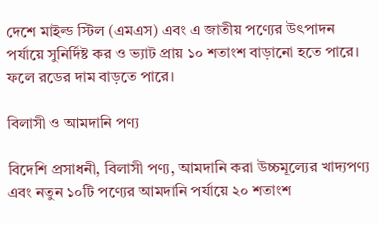দেশে মাইল্ড স্টিল (এমএস) এবং এ জাতীয় পণ্যের উৎপাদন পর্যায়ে সুনির্দিষ্ট কর ও ভ্যাট প্রায় ১০ শতাংশ বাড়ানো হতে পারে। ফলে রডের দাম বাড়তে পারে।

বিলাসী ও আমদানি পণ্য

বিদেশি প্রসাধনী, বিলাসী পণ্য, আমদানি করা উচ্চমূল্যের খাদ্যপণ্য এবং নতুন ১০টি পণ্যের আমদানি পর্যায়ে ২০ শতাংশ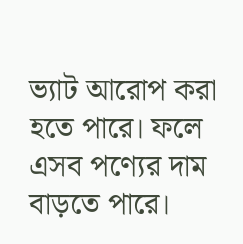ভ্যাট আরোপ করা হতে পারে। ফলে এসব পণ্যের দাম বাড়তে পারে।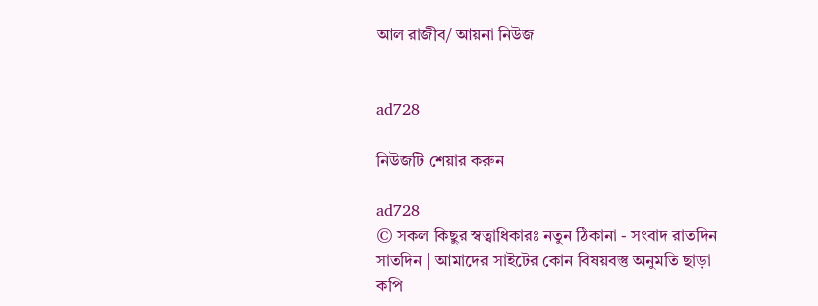আল রাজীব/ আয়না নিউজ


ad728

নিউজটি শেয়ার করুন

ad728
© সকল কিছুর স্বত্বাধিকারঃ নতুন ঠিকানা - সংবাদ রাতদিন সাতদিন | আমাদের সাইটের কোন বিষয়বস্তু অনুমতি ছাড়া কপি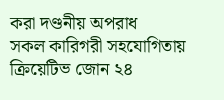করা দণ্ডনীয় অপরাধ
সকল কারিগরী সহযোগিতায় ক্রিয়েটিভ জোন ২৪